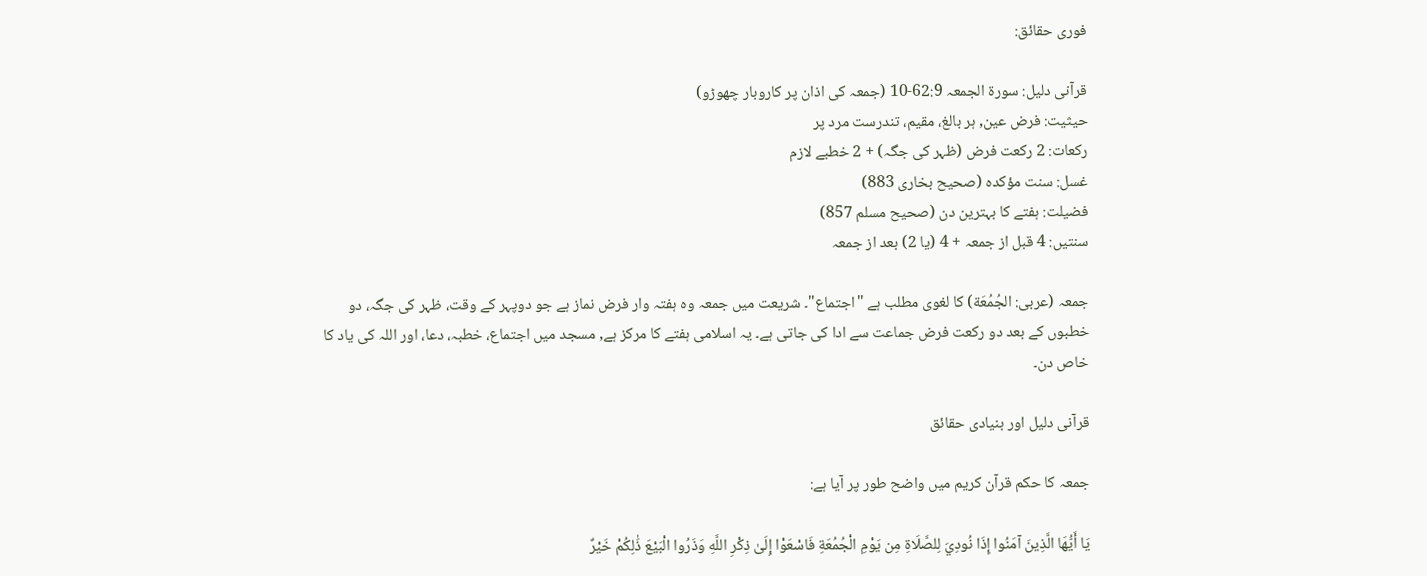فوری حقائق:

قرآنی دلیل: سورۃ الجمعہ 62:9-10 (جمعہ کی اذان پر کاروبار چھوڑو)
حیثیت: فرض عین, ہر بالغ، مقیم، تندرست مرد پر
رکعات: 2 رکعت فرض (ظہر کی جگہ) + 2 خطبے لازم
غسل: سنت مؤکدہ (صحیح بخاری 883)
فضیلت: ہفتے کا بہترین دن (صحیح مسلم 857)
سنتیں: 4 قبل از جمعہ + 4 (یا 2) بعد از جمعہ

جمعہ (عربی: الجُمُعَة) کا لغوی مطلب ہے "اجتماع"۔ شریعت میں جمعہ وہ ہفتہ وار فرض نماز ہے جو دوپہر کے وقت، ظہر کی جگہ، دو خطبوں کے بعد دو رکعت فرض جماعت سے ادا کی جاتی ہے۔ یہ اسلامی ہفتے کا مرکز ہے, مسجد میں اجتماع، خطبہ، دعا، اور اللہ کی یاد کا خاص دن۔

قرآنی دلیل اور بنیادی حقائق

جمعہ کا حکم قرآن کریم میں واضح طور پر آیا ہے:

يَا أَيُّهَا الَّذِينَ آمَنُوا إِذَا نُودِيَ لِلصَّلَاةِ مِن يَوْمِ الْجُمُعَةِ فَاسْعَوْا إِلَىٰ ذِكْرِ اللَّهِ وَذَرُوا الْبَيْعَ ذَٰلِكُمْ خَيْرٌ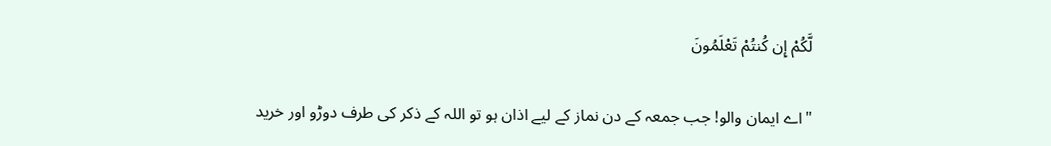لَّكُمْ إِن كُنتُمْ تَعْلَمُونَ

"اے ایمان والو! جب جمعہ کے دن نماز کے لیے اذان ہو تو اللہ کے ذکر کی طرف دوڑو اور خرید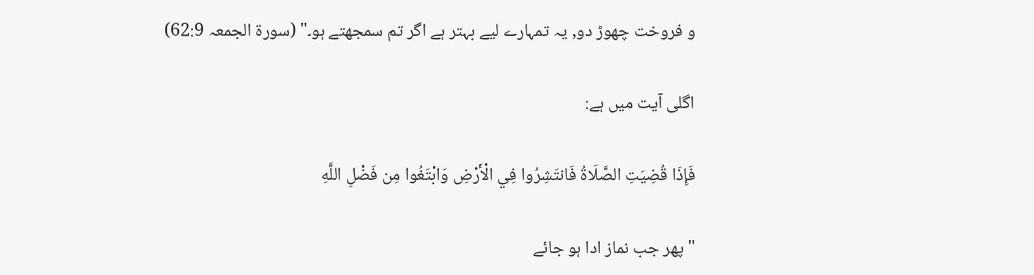و فروخت چھوڑ دو, یہ تمہارے لیے بہتر ہے اگر تم سمجھتے ہو۔" (سورۃ الجمعہ 62:9)

اگلی آیت میں ہے:

فَإِذَا قُضِيَتِ الصَّلَاةُ فَانتَشِرُوا فِي الْأَرْضِ وَابْتَغُوا مِن فَضْلِ اللَّهِ

"پھر جب نماز ادا ہو جائے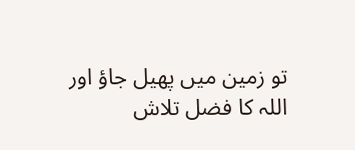تو زمین میں پھیل جاؤ اور اللہ کا فضل تلاش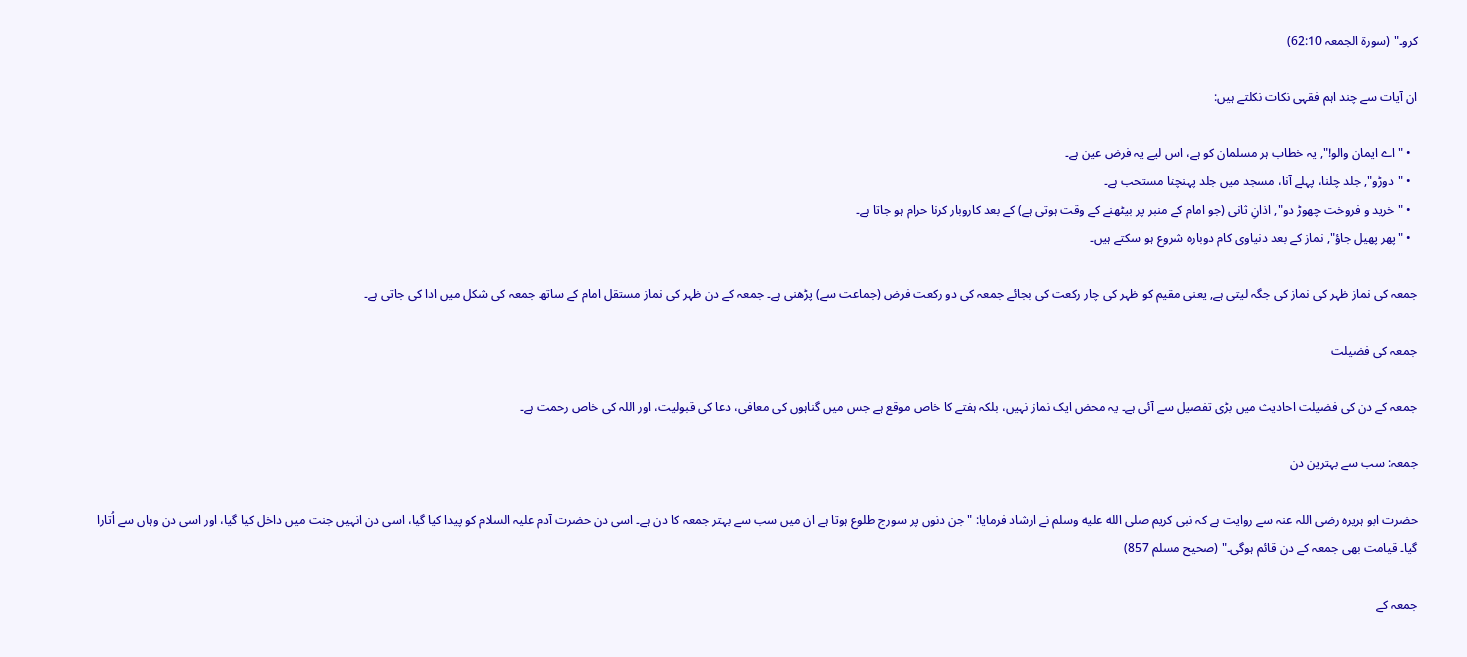کرو۔" (سورۃ الجمعہ 62:10)

ان آیات سے چند اہم فقہی نکات نکلتے ہیں:

  • "اے ایمان والو!", یہ خطاب ہر مسلمان کو ہے، اس لیے یہ فرض عین ہے۔
  • "دوڑو", جلد چلنا، پہلے آنا، مسجد میں جلد پہنچنا مستحب ہے۔
  • "خرید و فروخت چھوڑ دو", اذانِ ثانی (جو امام کے منبر پر بیٹھنے کے وقت ہوتی ہے) کے بعد کاروبار کرنا حرام ہو جاتا ہے۔
  • "پھر پھیل جاؤ", نماز کے بعد دنیاوی کام دوبارہ شروع ہو سکتے ہیں۔

جمعہ کی نماز ظہر کی نماز کی جگہ لیتی ہے, یعنی مقیم کو ظہر کی چار رکعت کی بجائے جمعہ کی دو رکعت فرض (جماعت سے) پڑھنی ہے۔ جمعہ کے دن ظہر کی نماز مستقل امام کے ساتھ جمعہ کی شکل میں ادا کی جاتی ہے۔

جمعہ کی فضیلت

جمعہ کے دن کی فضیلت احادیث میں بڑی تفصیل سے آئی ہے۔ یہ محض ایک نماز نہیں، بلکہ ہفتے کا خاص موقع ہے جس میں گناہوں کی معافی، دعا کی قبولیت، اور اللہ کی خاص رحمت ہے۔

جمعہ: سب سے بہترین دن

حضرت ابو ہریرہ رضی اللہ عنہ سے روایت ہے کہ نبی کریم صلى الله عليه وسلم نے ارشاد فرمایا: "جن دنوں پر سورج طلوع ہوتا ہے ان میں سب سے بہتر جمعہ کا دن ہے۔ اسی دن حضرت آدم علیہ السلام کو پیدا کیا گیا، اسی دن انہیں جنت میں داخل کیا گیا، اور اسی دن وہاں سے اُتارا گیا۔ قیامت بھی جمعہ کے دن قائم ہوگی۔" (صحیح مسلم 857)

جمعہ کے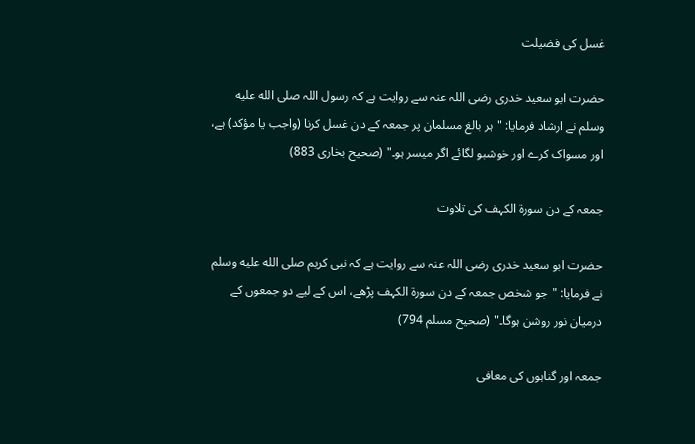غسل کی فضیلت

حضرت ابو سعید خدری رضی اللہ عنہ سے روایت ہے کہ رسول اللہ صلى الله عليه وسلم نے ارشاد فرمایا: "ہر بالغ مسلمان پر جمعہ کے دن غسل کرنا (واجب یا مؤکد) ہے، اور مسواک کرے اور خوشبو لگائے اگر میسر ہو۔" (صحیح بخاری 883)

جمعہ کے دن سورۃ الکہف کی تلاوت

حضرت ابو سعید خدری رضی اللہ عنہ سے روایت ہے کہ نبی کریم صلى الله عليه وسلم نے فرمایا: "جو شخص جمعہ کے دن سورۃ الکہف پڑھے، اس کے لیے دو جمعوں کے درمیان نور روشن ہوگا۔" (صحیح مسلم 794)

جمعہ اور گناہوں کی معافی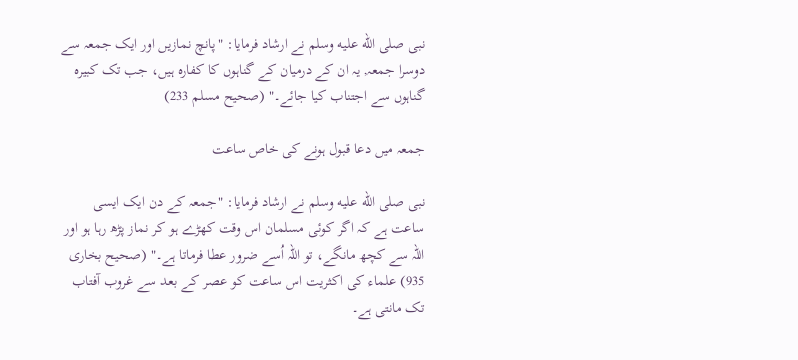نبی صلى الله عليه وسلم نے ارشاد فرمایا: "پانچ نمازیں اور ایک جمعہ سے دوسرا جمعہ, یہ ان کے درمیان کے گناہوں کا کفارہ ہیں، جب تک کبیرہ گناہوں سے اجتناب کیا جائے۔" (صحیح مسلم 233)

جمعہ میں دعا قبول ہونے کی خاص ساعت

نبی صلى الله عليه وسلم نے ارشاد فرمایا: "جمعہ کے دن ایک ایسی ساعت ہے کہ اگر کوئی مسلمان اس وقت کھڑے ہو کر نماز پڑھ رہا ہو اور اللہ سے کچھ مانگے، تو اللہ اُسے ضرور عطا فرماتا ہے۔" (صحیح بخاری 935) علماء کی اکثریت اس ساعت کو عصر کے بعد سے غروب آفتاب تک مانتی ہے۔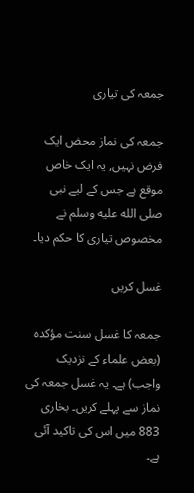جمعہ کی تیاری

جمعہ کی نماز محض ایک فرض نہیں, یہ ایک خاص موقع ہے جس کے لیے نبی صلى الله عليه وسلم نے مخصوص تیاری کا حکم دیا۔

غسل کریں

جمعہ کا غسل سنت مؤکدہ (بعض علماء کے نزدیک واجب) ہے۔ یہ غسل جمعہ کی نماز سے پہلے کریں۔ بخاری 883 میں اس کی تاکید آئی ہے۔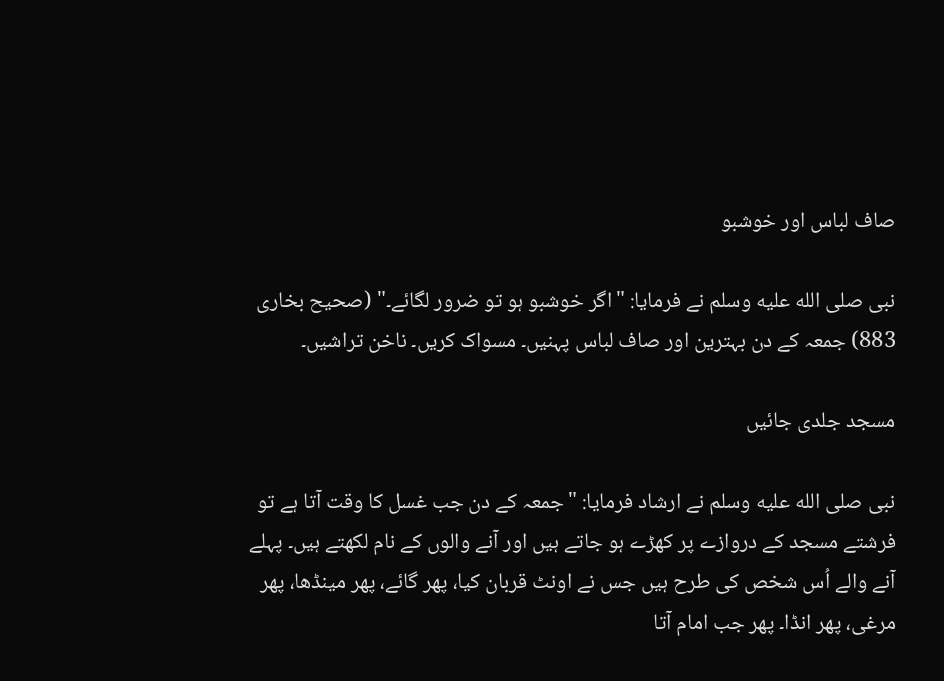صاف لباس اور خوشبو

نبی صلى الله عليه وسلم نے فرمایا: "اگر خوشبو ہو تو ضرور لگائے۔" (صحیح بخاری 883) جمعہ کے دن بہترین اور صاف لباس پہنیں۔ مسواک کریں۔ ناخن تراشیں۔

مسجد جلدی جائیں

نبی صلى الله عليه وسلم نے ارشاد فرمایا: "جمعہ کے دن جب غسل کا وقت آتا ہے تو فرشتے مسجد کے دروازے پر کھڑے ہو جاتے ہیں اور آنے والوں کے نام لکھتے ہیں۔ پہلے آنے والے اُس شخص کی طرح ہیں جس نے اونٹ قربان کیا، پھر گائے، پھر مینڈھا، پھر مرغی، پھر انڈا۔ پھر جب امام آتا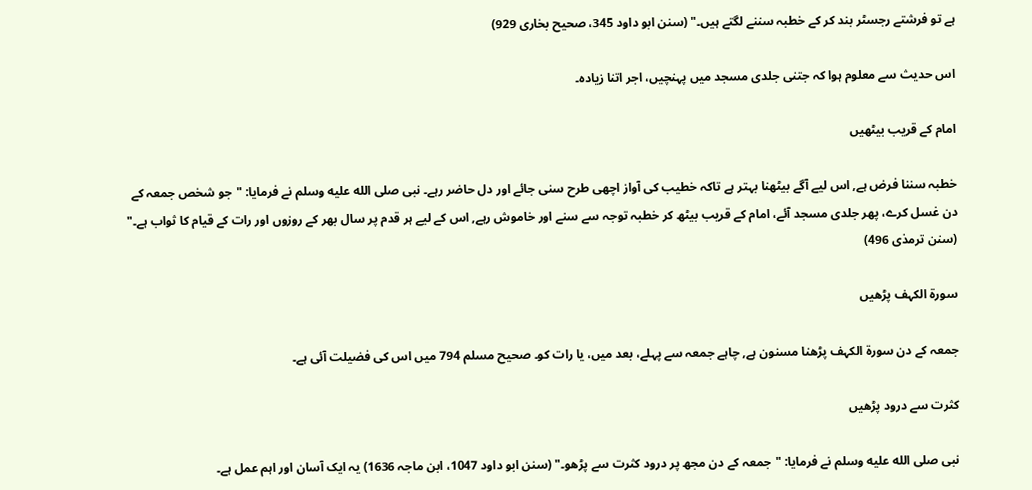ہے تو فرشتے رجسٹر بند کر کے خطبہ سننے لگتے ہیں۔" (سنن ابو داود 345، صحیح بخاری 929)

اس حدیث سے معلوم ہوا کہ جتنی جلدی مسجد میں پہنچیں، اجر اتنا زیادہ۔

امام کے قریب بیٹھیں

خطبہ سننا فرض ہے, اس لیے آگے بیٹھنا بہتر ہے تاکہ خطیب کی آواز اچھی طرح سنی جائے اور دل حاضر رہے۔ نبی صلى الله عليه وسلم نے فرمایا: "جو شخص جمعہ کے دن غسل کرے، پھر جلدی مسجد آئے، امام کے قریب بیٹھ کر خطبہ توجہ سے سنے اور خاموش رہے, اس کے لیے ہر قدم پر سال بھر کے روزوں اور رات کے قیام کا ثواب ہے۔" (سنن ترمذی 496)

سورۃ الکہف پڑھیں

جمعہ کے دن سورۃ الکہف پڑھنا مسنون ہے, چاہے جمعہ سے پہلے، بعد میں، یا رات کو۔ صحیح مسلم 794 میں اس کی فضیلت آئی ہے۔

کثرت سے درود پڑھیں

نبی صلى الله عليه وسلم نے فرمایا: "جمعہ کے دن مجھ پر درود کثرت سے پڑھو۔" (سنن ابو داود 1047، ابن ماجہ 1636) یہ ایک آسان اور اہم عمل ہے۔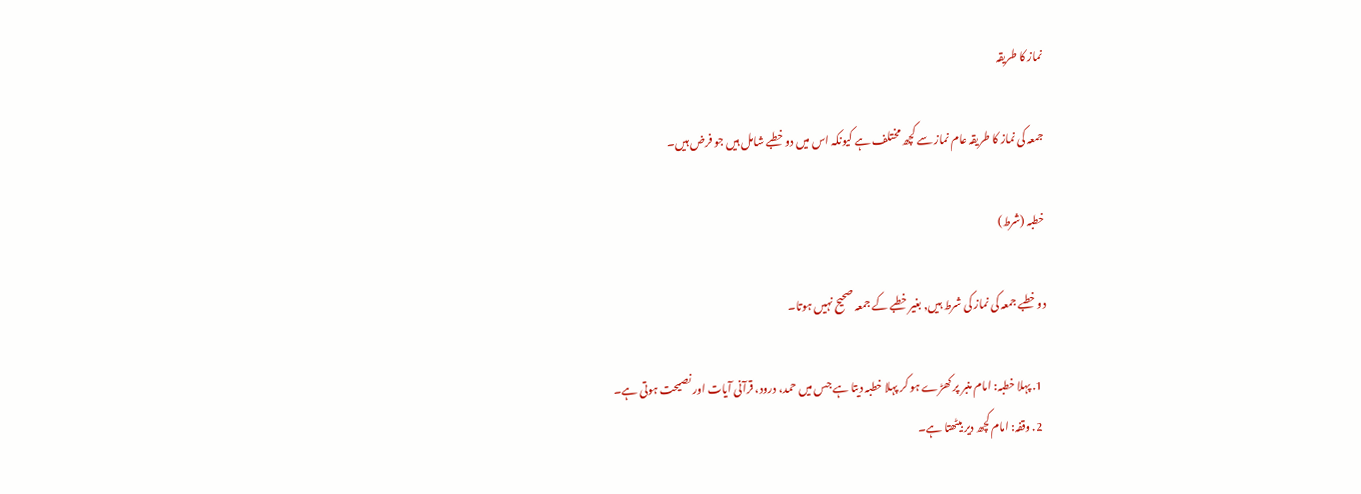نماز کا طریقہ

جمعہ کی نماز کا طریقہ عام نماز سے کچھ مختلف ہے کیونکہ اس میں دو خطبے شامل ہیں جو فرض ہیں۔

خطبہ (شرط)

دو خطبے جمعہ کی نماز کی شرط ہیں, بغیر خطبے کے جمعہ صحیح نہیں ہوتا۔

  1. پہلا خطبہ: امام منبر پر کھڑے ہو کر پہلا خطبہ دیتا ہے جس میں حمد، درود، قرآنی آیات اور نصیحت ہوتی ہے۔
  2. وقفہ: امام کچھ دیر بیٹھتا ہے۔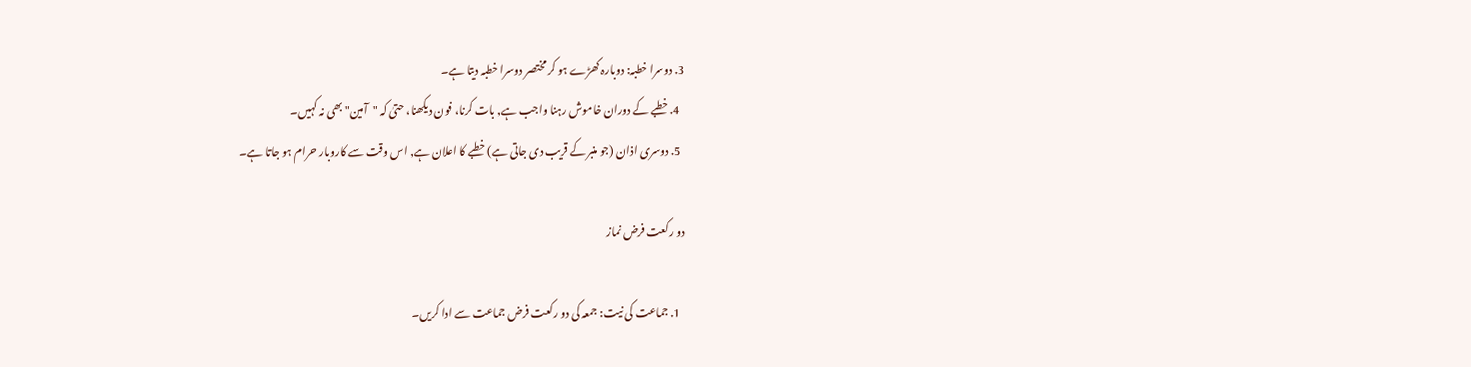3. دوسرا خطبہ: دوبارہ کھڑے ہو کر مختصر دوسرا خطبہ دیتا ہے۔
  4. خطبے کے دوران خاموش رہنا واجب ہے, بات کرنا، فون دیکھنا، حتیٰ کہ "آمین" بھی نہ کہیں۔
  5. دوسری اذان (جو منبر کے قریب دی جاتی ہے) خطبے کا اعلان ہے, اس وقت سے کاروبار حرام ہو جاتا ہے۔

دو رکعت فرض نماز

  1. جماعت کی نیت: جمعہ کی دو رکعت فرض جماعت سے ادا کریں۔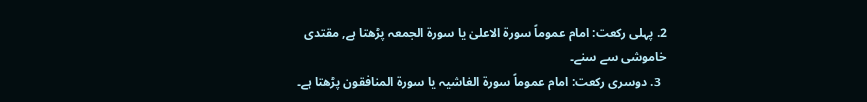2. پہلی رکعت: امام عموماً سورۃ الاعلیٰ یا سورۃ الجمعہ پڑھتا ہے, مقتدی خاموشی سے سنے۔
  3. دوسری رکعت: امام عموماً سورۃ الغاشیہ یا سورۃ المنافقون پڑھتا ہے۔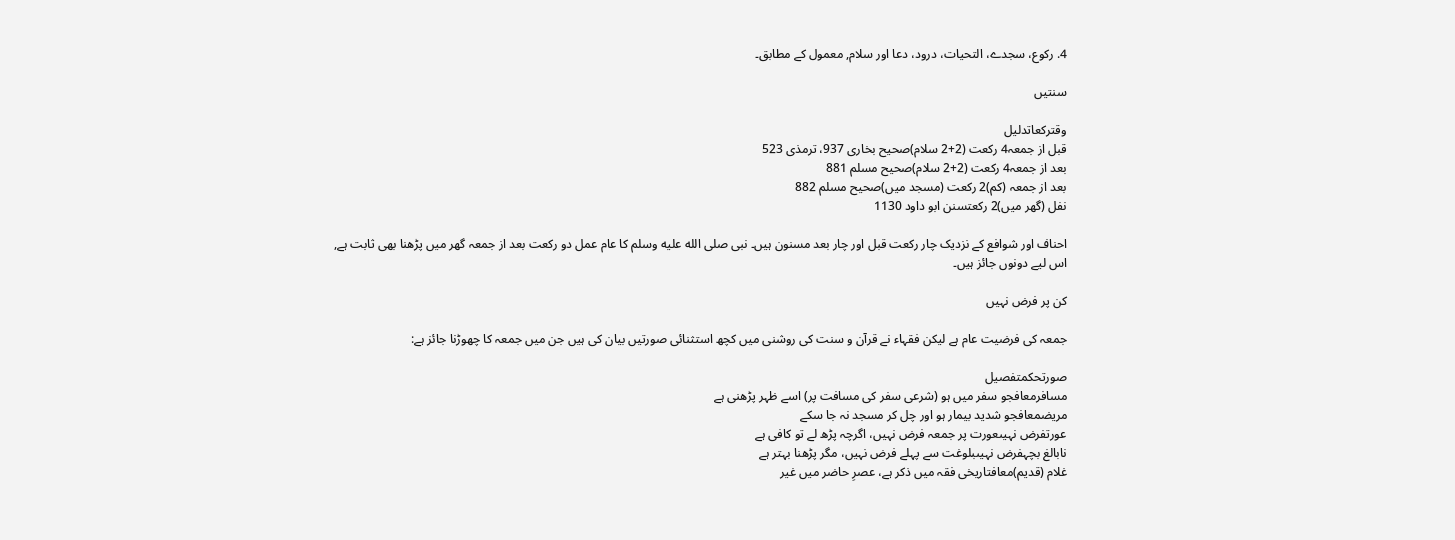4. رکوع، سجدے، التحیات، درود، دعا اور سلام, معمول کے مطابق۔

سنتیں

وقترکعاتدلیل
قبل از جمعہ4 رکعت (2+2 سلام)صحیح بخاری 937، ترمذی 523
بعد از جمعہ4 رکعت (2+2 سلام)صحیح مسلم 881
بعد از جمعہ (کم)2 رکعت (مسجد میں)صحیح مسلم 882
نفل (گھر میں)2 رکعتسنن ابو داود 1130

احناف اور شوافع کے نزدیک چار رکعت قبل اور چار بعد مسنون ہیں۔ نبی صلى الله عليه وسلم کا عام عمل دو رکعت بعد از جمعہ گھر میں پڑھنا بھی ثابت ہے, اس لیے دونوں جائز ہیں۔

کن پر فرض نہیں

جمعہ کی فرضیت عام ہے لیکن فقہاء نے قرآن و سنت کی روشنی میں کچھ استثنائی صورتیں بیان کی ہیں جن میں جمعہ کا چھوڑنا جائز ہے:

صورتحکمتفصیل
مسافرمعافجو سفر میں ہو (شرعی سفر کی مسافت پر) اسے ظہر پڑھنی ہے
مریضمعافجو شدید بیمار ہو اور چل کر مسجد نہ جا سکے
عورتفرض نہیںعورت پر جمعہ فرض نہیں، اگرچہ پڑھ لے تو کافی ہے
نابالغ بچہفرض نہیںبلوغت سے پہلے فرض نہیں، مگر پڑھنا بہتر ہے
غلام (قدیم)معافتاریخی فقہ میں ذکر ہے، عصرِ حاضر میں غیر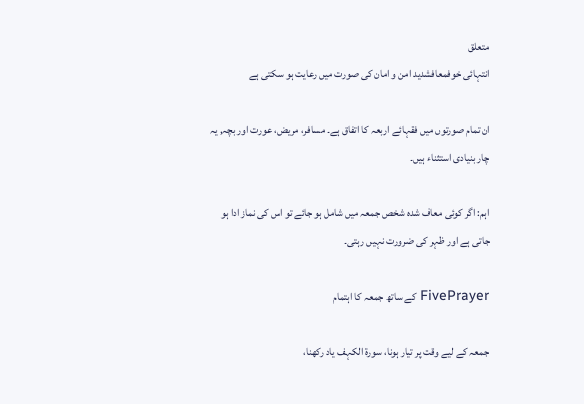متعلق
انتہائی خوفمعافشدید امن و امان کی صورت میں رعایت ہو سکتی ہے

ان تمام صورتوں میں فقہائے اربعہ کا اتفاق ہے۔ مسافر، مریض، عورت اور بچہ, یہ چار بنیادی استثناء ہیں۔

اہم: اگر کوئی معاف شدہ شخص جمعہ میں شامل ہو جائے تو اس کی نماز ادا ہو جاتی ہے اور ظہر کی ضرورت نہیں رہتی۔

FivePrayer کے ساتھ جمعہ کا اہتمام

جمعہ کے لیے وقت پر تیار ہونا، سورۃ الکہف یاد رکھنا،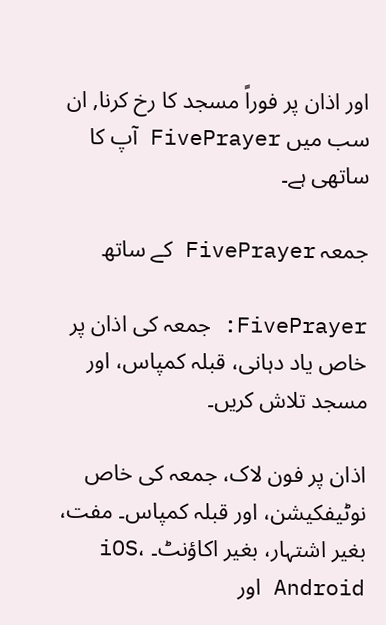اور اذان پر فوراً مسجد کا رخ کرنا, ان سب میں FivePrayer آپ کا ساتھی ہے۔

جمعہ FivePrayer کے ساتھ

FivePrayer: جمعہ کی اذان پر خاص یاد دہانی، قبلہ کمپاس، اور مسجد تلاش کریں۔

اذان پر فون لاک، جمعہ کی خاص نوٹیفکیشن، اور قبلہ کمپاس۔ مفت، بغیر اشتہار، بغیر اکاؤنٹ۔ iOS، Android اور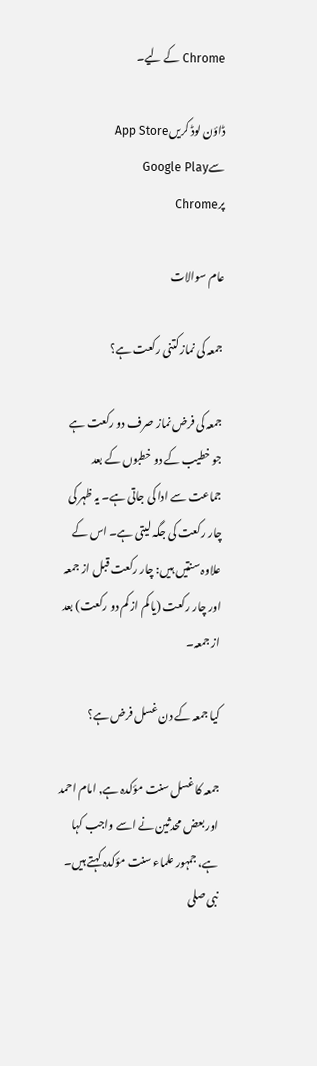Chrome کے لیے۔

ڈاؤن لوڈ کریںApp Store
سےGoogle Play
پرChrome

عام سوالات

جمعہ کی نماز کتنی رکعت ہے؟

جمعہ کی فرض نماز صرف دو رکعت ہے جو خطیب کے دو خطبوں کے بعد جماعت سے ادا کی جاتی ہے۔ یہ ظہر کی چار رکعت کی جگہ لیتی ہے۔ اس کے علاوہ سنتیں ہیں: چار رکعت قبل از جمعہ اور چار رکعت (یا کم از کم دو رکعت) بعد از جمعہ۔

کیا جمعہ کے دن غسل فرض ہے؟

جمعہ کا غسل سنت مؤکدہ ہے, امام احمد اور بعض محدثین نے اسے واجب کہا ہے، جمہور علماء سنت مؤکدہ کہتے ہیں۔ نبی صلى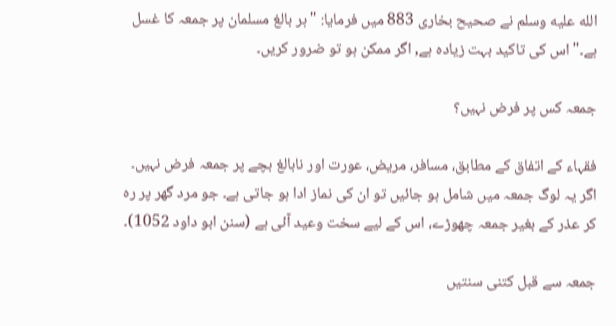الله عليه وسلم نے صحیح بخاری 883 میں فرمایا: "ہر بالغ مسلمان پر جمعہ کا غسل ہے۔" اس کی تاکید بہت زیادہ ہے, اگر ممکن ہو تو ضرور کریں۔

جمعہ کس پر فرض نہیں؟

فقہاء کے اتفاق کے مطابق، مسافر، مریض، عورت اور نابالغ بچے پر جمعہ فرض نہیں۔ اگر یہ لوگ جمعہ میں شامل ہو جائیں تو ان کی نماز ادا ہو جاتی ہے۔ جو مرد گھر پر رہ کر عذر کے بغیر جمعہ چھوڑے، اس کے لیے سخت وعید آئی ہے (سنن ابو داود 1052)۔

جمعہ سے قبل کتنی سنتیں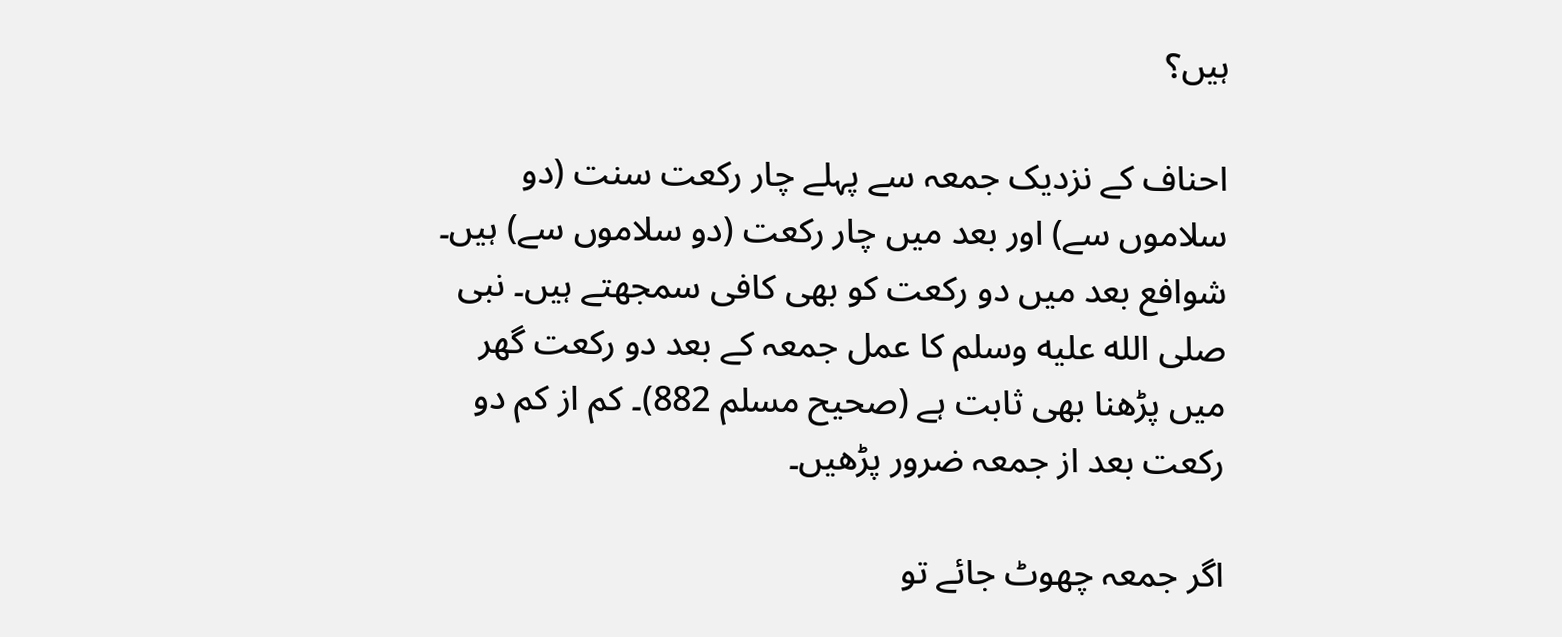ہیں؟

احناف کے نزدیک جمعہ سے پہلے چار رکعت سنت (دو سلاموں سے) اور بعد میں چار رکعت (دو سلاموں سے) ہیں۔ شوافع بعد میں دو رکعت کو بھی کافی سمجھتے ہیں۔ نبی صلى الله عليه وسلم کا عمل جمعہ کے بعد دو رکعت گھر میں پڑھنا بھی ثابت ہے (صحیح مسلم 882)۔ کم از کم دو رکعت بعد از جمعہ ضرور پڑھیں۔

اگر جمعہ چھوٹ جائے تو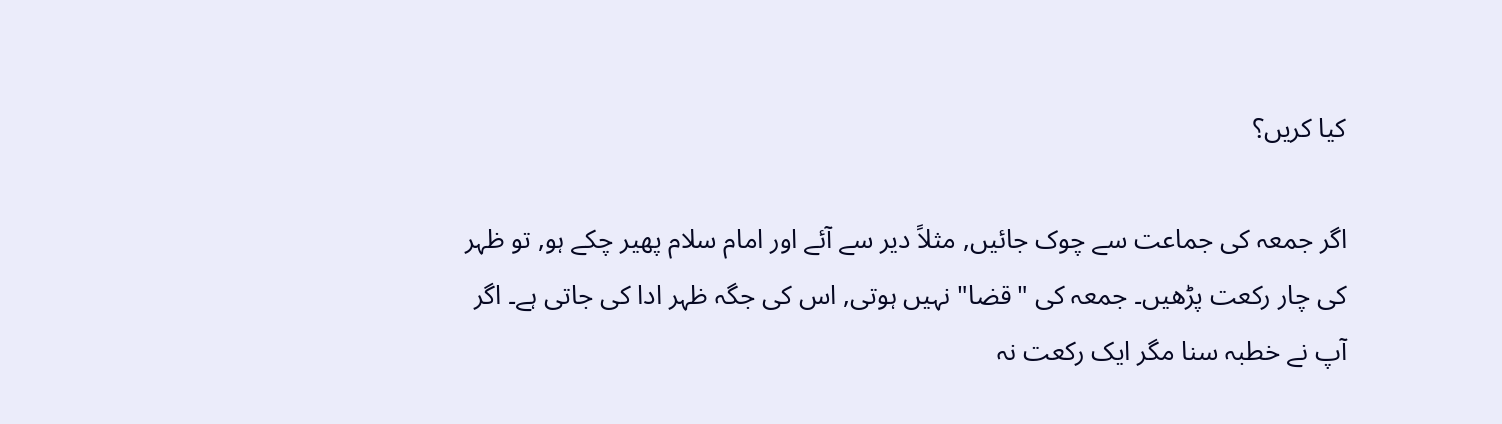کیا کریں؟

اگر جمعہ کی جماعت سے چوک جائیں, مثلاً دیر سے آئے اور امام سلام پھیر چکے ہو, تو ظہر کی چار رکعت پڑھیں۔ جمعہ کی "قضا" نہیں ہوتی, اس کی جگہ ظہر ادا کی جاتی ہے۔ اگر آپ نے خطبہ سنا مگر ایک رکعت نہ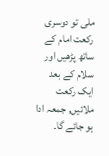ملی تو دوسری رکعت امام کے ساتھ پڑھیں اور سلام کے بعد ایک رکعت ملائیں, جمعہ ادا ہو جائے گا۔